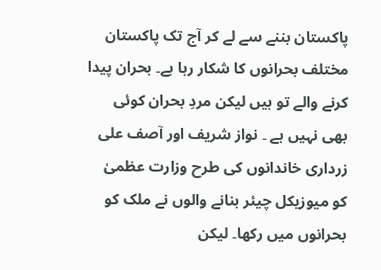پاکستان بننے سے لے کر آج تک پاکستان مختلف بحرانوں کا شکار رہا ہے۔ بحران پیدا کرنے والے تو ہیں لیکن مردِ بحران کوئی بھی نہیں ہے ۔ نواز شریف اور آصف علی زرداری خاندانوں کی طرح وزارت عظمیٰ کو میوزیکل چیئر بنانے والوں نے ملک کو بحرانوں میں رکھا۔ لیکن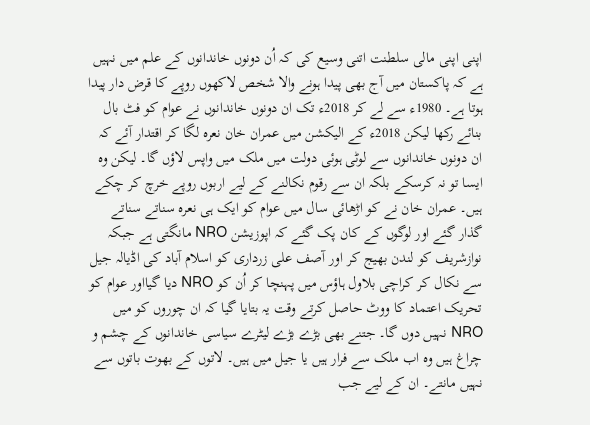اپنی اپنی مالی سلطنت اتنی وسیع کی کہ اُن دونوں خاندانوں کے علم میں نہیں ہے کہ پاکستان میں آج بھی پیدا ہونے والا شخص لاکھوں روپے کا قرض دار پیدا ہوتا ہے۔ 1980ء سے لے کر 2018ء تک ان دونوں خاندانوں نے عوام کو فٹ بال بنائے رکھا لیکن 2018ء کے الیکشن میں عمران خان نعرہ لگا کر اقتدار آئے کہ ان دونوں خاندانوں سے لوٹی ہوئی دولت میں ملک میں واپس لاؤں گا۔ لیکن وہ ایسا تو نہ کرسکے بلکہ ان سے رقوم نکالنے کے لیے اربوں روپے خرچ کر چکے ہیں۔ عمران خان نے کو اڑھائی سال میں عوام کو ایک ہی نعرہ سناتے سناتے گذار گئے اور لوگوں کے کان پک گئے کہ اپوزیشن NRO مانگتی ہے جبکہ نوازشریف کو لندن بھیج کر اور آصف علی زرداری کو اسلام آباد کی اڈیالہ جیل سے نکال کر کراچی بلاول ہاؤس میں پہنچا کر اُن کو NRO دیا گیااور عوام کو تحریک اعتماد کا ووٹ حاصل کرتے وقت یہ بتایا گیا کہ ان چوروں کو میں NRO نہیں دوں گا۔ جتنے بھی بڑے بڑے لیٹرے سیاسی خاندانوں کے چشم و چراغ ہیں وہ اب ملک سے فرار ہیں یا جیل میں ہیں۔ لاتوں کے بھوت باتوں سے نہیں مانتے۔ ان کے لیے جب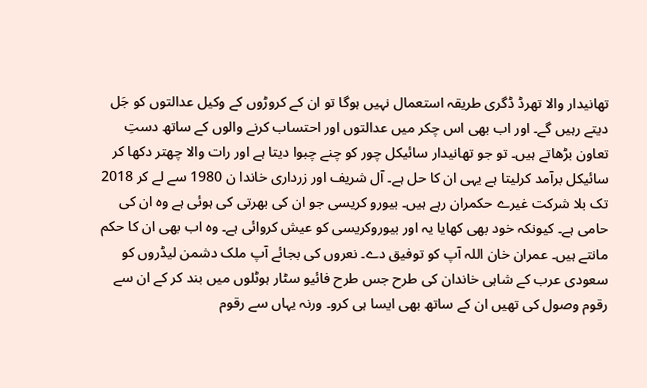تھانیدار والا تھرڈ ڈگری طریقہ استعمال نہیں ہوگا تو ان کے کروڑوں کے وکیل عدالتوں کو جَل دیتے رہیں گے۔ اور اب بھی اس چکر میں عدالتوں اور احتساب کرنے والوں کے ساتھ دستِ تعاون بڑھاتے ہیں۔ تو جو تھانیدار سائیکل چور کو چنے چبوا دیتا ہے اور رات والا چھتر دکھا کر سائیکل برآمد کرلیتا ہے یہی ان کا حل ہے۔ آل شریف اور زرداری خاندا ن 1980 سے لے کر 2018 تک بلا شرکت غیرے حکمران رہے ہیں۔ بیورو کریسی جو ان کی بھرتی کی ہوئی ہے وہ ان کی حامی ہے۔ کیونکہ خود بھی کھایا یہ اور بیوروکریسی کو عیش کروائی ہے۔ وہ اب بھی ان کا حکم مانتے ہیں۔ عمران خان اللہ آپ کو توفیق دے۔ نعروں کی بجائے آپ ملک دشمن لیڈروں کو سعودی عرب کے شاہی خاندان کی طرح جس طرح فائیو سٹار ہوٹلوں میں بند کر کے ان سے رقوم وصول کی تھیں ان کے ساتھ بھی ایسا ہی کرو۔ ورنہ یہاں سے رقوم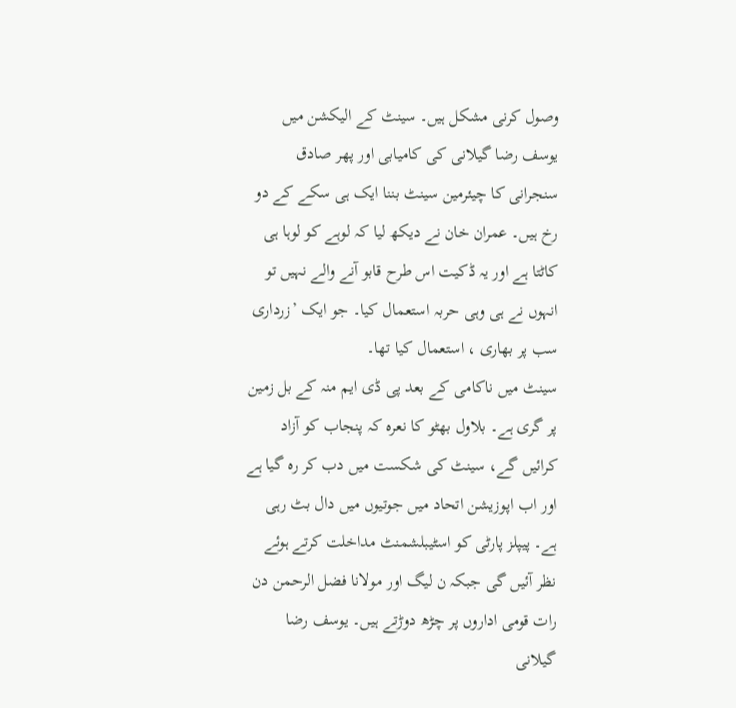وصول کرنی مشکل ہیں۔ سینٹ کے الیکشن میں یوسف رضا گیلانی کی کامیابی اور پھر صادق سنجرانی کا چیئرمین سینٹ بننا ایک ہی سکے کے دو رخ ہیں۔ عمران خان نے دیکھ لیا کہ لوہے کو لوہا ہی کاٹتا ہے اور یہ ڈکیت اس طرح قابو آنے والے نہیں تو انہوں نے ہی وہی حربہ استعمال کیا۔ جو ایک ’زرداری سب پر بھاری ، استعمال کیا تھا۔
سینٹ میں ناکامی کے بعد پی ڈی ایم منہ کے بل زمین پر گری ہے۔ بلاول بھٹو کا نعرہ کہ پنجاب کو آزاد کرائیں گے، سینٹ کی شکست میں دب کر رہ گیا ہے اور اب اپوزیشن اتحاد میں جوتیوں میں دال بٹ رہی ہے۔ پیپلز پارٹی کو اسٹیبلشمنٹ مداخلت کرتے ہوئے نظر آئیں گی جبکہ ن لیگ اور مولانا فضل الرحمن دن رات قومی اداروں پر چڑھ دوڑتے ہیں۔ یوسف رضا گیلانی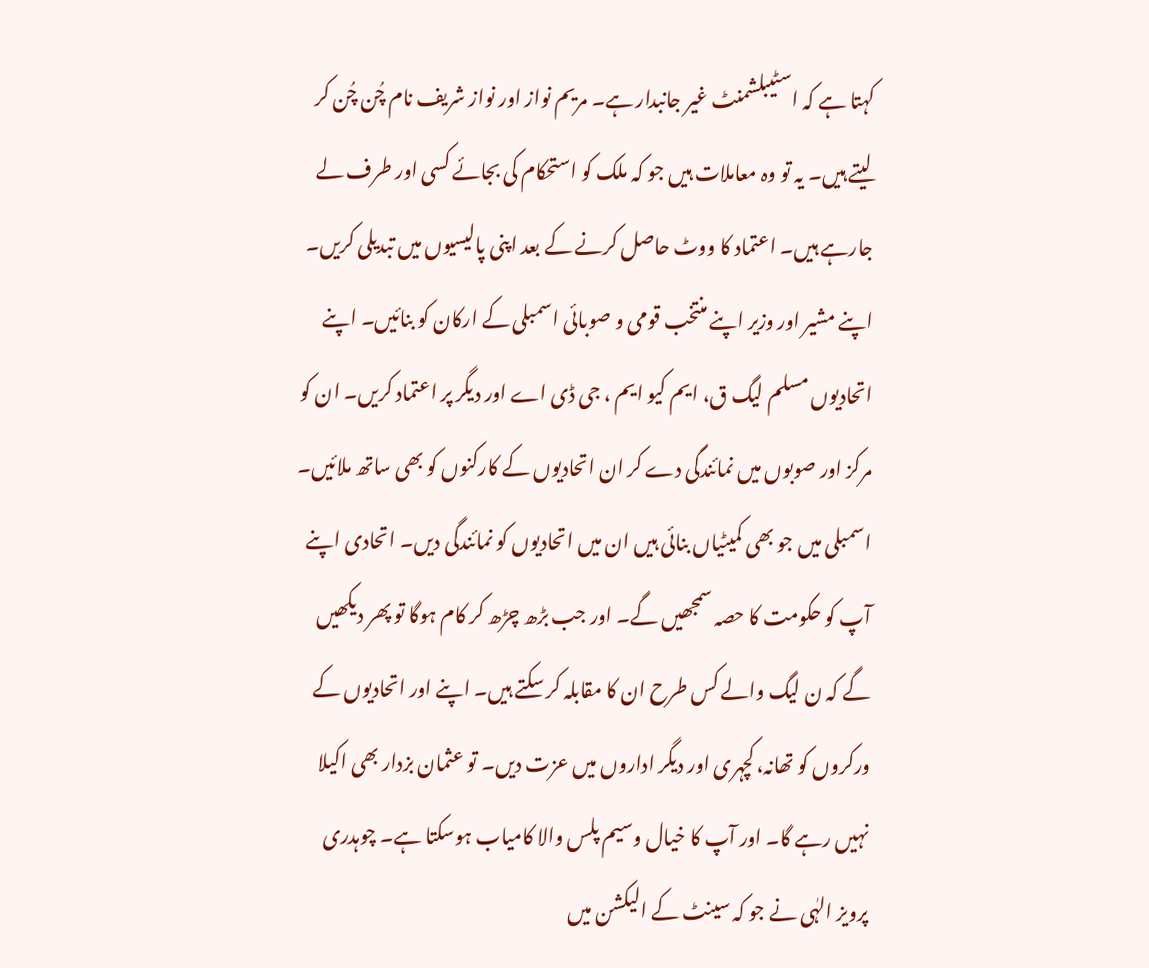کہتا ہے کہ اسٹیبلشمنٹ غیر جانبدار ہے۔ مریم نواز اور نواز شریف نام چُن چُن کر لیتے ہیں۔ یہ تو وہ معاملات ہیں جو کہ ملک کو استحکام کی بجائے کسی اور طرف لے جارہے ہیں۔ اعتماد کا ووٹ حاصل کرنے کے بعد اپنی پالیسیوں میں تبدیلی کریں۔ اپنے مشیر اور وزیر اپنے منتخب قومی و صوبائی اسمبلی کے ارکان کو بنائیں۔ اپنے اتحادیوں مسلم لیگ ق، ایم کیو ایم ، جی ڈی اے اور دیگر پر اعتماد کریں۔ ان کو مرکز اور صوبوں میں نمائندگی دے کر ان اتحادیوں کے کارکنوں کو بھی ساتھ ملائیں۔ اسمبلی میں جو بھی کمیٹیاں بنائی ہیں ان میں اتحادیوں کو نمائندگی دیں۔ اتحادی اپنے آپ کو حکومت کا حصہ سمجھیں گے۔ اور جب بڑھ چڑھ کر کام ہوگا تو پھر دیکھیں گے کہ ن لیگ والے کس طرح ان کا مقابلہ کر سکتے ہیں۔ اپنے اور اتحادیوں کے ورکروں کو تھانہ، کچہری اور دیگر اداروں میں عزت دیں۔ تو عثمان بزدار بھی اکیلا نہیں رہے گا۔ اور آپ کا خیال وسیم پلس والا کامیاب ہوسکتا ہے۔ چوہدری پرویز الہٰی نے جو کہ سینٹ کے الیکشن میں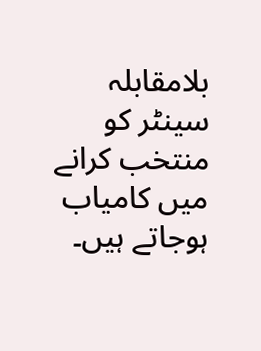بلامقابلہ سینٹر کو منتخب کرانے میں کامیاب ہوجاتے ہیں۔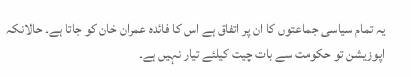یہ تمام سیاسی جماعتوں کا ان پر اتفاق ہے اس کا فائدہ عمران خان کو جاتا ہے۔ حالانکہ اپوزیشن تو حکومت سے بات چیت کیلئے تیار نہیں ہے۔